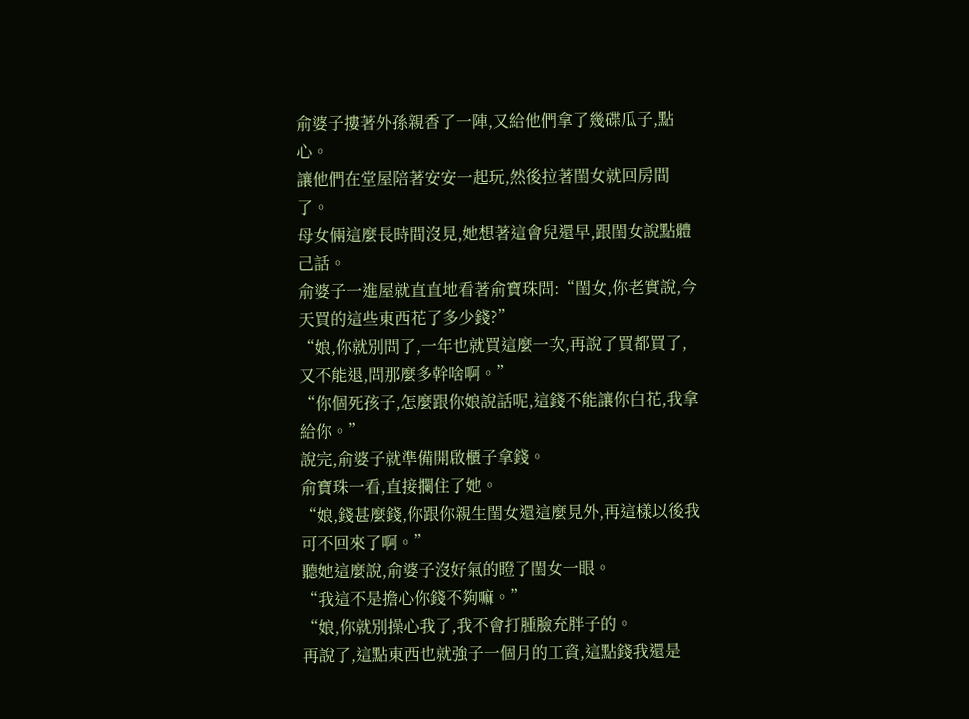俞婆子摟著外孫親香了一陣,又給他們拿了幾碟瓜子,點心。
讓他們在堂屋陪著安安一起玩,然後拉著閨女就回房間了。
母女倆這麼長時間沒見,她想著這會兒還早,跟閨女說點體己話。
俞婆子一進屋就直直地看著俞寶珠問:“閨女,你老實說,今天買的這些東西花了多少錢?”
“娘,你就別問了,一年也就買這麼一次,再說了買都買了,又不能退,問那麼多幹啥啊。”
“你個死孩子,怎麼跟你娘說話呢,這錢不能讓你白花,我拿給你。”
說完,俞婆子就準備開啟櫃子拿錢。
俞寶珠一看,直接攔住了她。
“娘,錢甚麼錢,你跟你親生閨女還這麼見外,再這樣以後我可不回來了啊。”
聽她這麼說,俞婆子沒好氣的瞪了閨女一眼。
“我這不是擔心你錢不夠嘛。”
“娘,你就別操心我了,我不會打腫臉充胖子的。
再說了,這點東西也就強子一個月的工資,這點錢我還是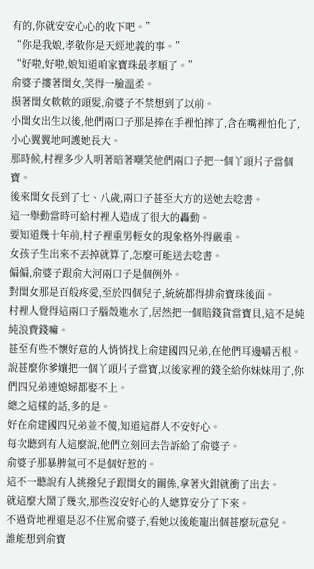有的,你就安安心心的收下吧。”
“你是我娘,孝敬你是天經地義的事。”
“好啦,好啦,娘知道咱家寶珠最孝順了。”
俞婆子摟著閨女,笑得一臉溫柔。
摸著閨女軟軟的頭髮,俞婆子不禁想到了以前。
小閨女出生以後,他們兩口子那是捧在手裡怕摔了,含在嘴裡怕化了,小心翼翼地呵護她長大。
那時候,村裡多少人明著暗著嘲笑他們兩口子把一個丫頭片子當個寶。
後來閨女長到了七、八歲,兩口子甚至大方的送她去唸書。
這一舉動當時可給村裡人造成了很大的轟動。
要知道幾十年前,村子裡重男輕女的現象格外得嚴重。
女孩子生出來不丟掉就算了,怎麼可能送去唸書。
偏偏,俞婆子跟俞大河兩口子是個例外。
對閨女那是百般疼愛,至於四個兒子,統統都得排俞寶珠後面。
村裡人覺得這兩口子腦殼進水了,居然把一個賠錢貨當寶貝,這不是純純浪費錢嘛。
甚至有些不懷好意的人悄悄找上俞建國四兄弟,在他們耳邊嚼舌根。
說甚麼你爹孃把一個丫頭片子當寶,以後家裡的錢全給你妹妹用了,你們四兄弟連媳婦都娶不上。
總之這樣的話,多的是。
好在俞建國四兄弟並不傻,知道這群人不安好心。
每次聽到有人這麼說,他們立刻回去告訴給了俞婆子。
俞婆子那暴脾氣可不是個好惹的。
這不一聽說有人挑撥兒子跟閨女的關係,拿著火鉗就衝了出去。
就這麼大鬧了幾次,那些沒安好心的人總算安分了下來。
不過背地裡還是忍不住罵俞婆子,看她以後能寵出個甚麼玩意兒。
誰能想到俞寶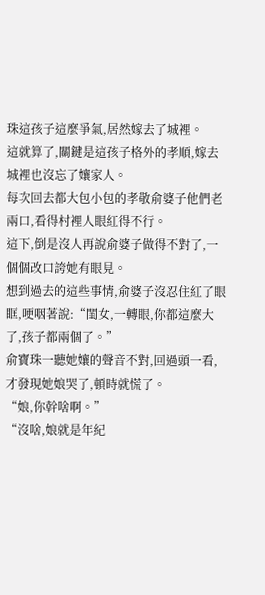珠這孩子這麼爭氣,居然嫁去了城裡。
這就算了,關鍵是這孩子格外的孝順,嫁去城裡也沒忘了孃家人。
每次回去都大包小包的孝敬俞婆子他們老兩口,看得村裡人眼紅得不行。
這下,倒是沒人再說俞婆子做得不對了,一個個改口誇她有眼見。
想到過去的這些事情,俞婆子沒忍住紅了眼眶,哽咽著說:“閨女,一轉眼,你都這麼大了,孩子都兩個了。”
俞寶珠一聽她孃的聲音不對,回過頭一看,才發現她娘哭了,頓時就慌了。
“娘,你幹啥啊。”
“沒啥,娘就是年紀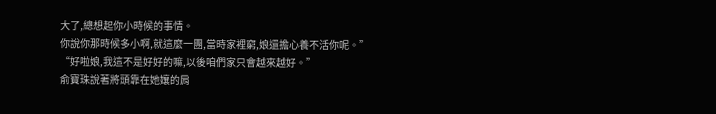大了,總想起你小時候的事情。
你說你那時候多小啊,就這麼一團,當時家裡窮,娘還擔心養不活你呢。”
“好啦娘,我這不是好好的嘛,以後咱們家只會越來越好。”
俞寶珠說著將頭靠在她孃的肩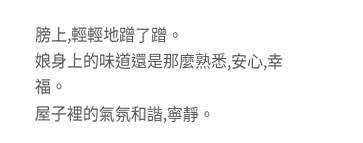膀上,輕輕地蹭了蹭。
娘身上的味道還是那麼熟悉,安心,幸福。
屋子裡的氣氛和諧,寧靜。